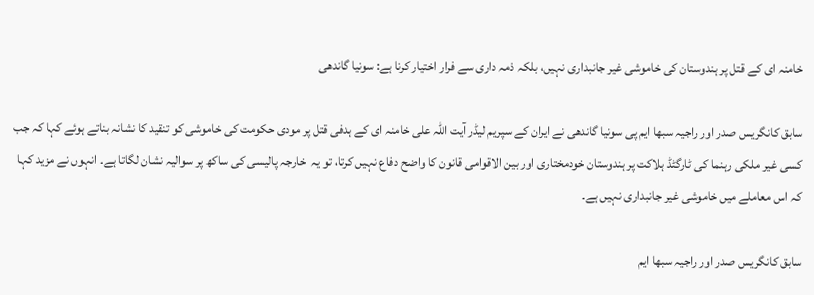خامنہ ای کے قتل پر ہندوستان کی خاموشی غیر جانبداری نہیں، بلکہ ذمہ داری سے فرار اختیار کرنا ہے: سونیا گاندھی

سابق کانگریس صدر اور راجیہ سبھا ایم پی سونیا گاندھی نے ایران کے سپریم لیڈر آیت اللہ علی خامنہ‌ ای کے ہدفی قتل پر مودی حکومت کی خاموشی کو تنقید کا نشانہ بناتے ہوئے کہا کہ جب کسی غیر ملکی رہنما کی ٹارگٹڈ ہلاکت پر ہندوستان خودمختاری اور بین الاقوامی قانون کا واضح دفاع نہیں کرتا، تو یہ  خارجہ پالیسی کی ساکھ پر سوالیہ نشان لگاتا ہے۔ انہوں نے مزید کہا کہ اس معاملے میں خاموشی غیر جانبداری نہیں ہے۔

سابق کانگریس صدر اور راجیہ سبھا ایم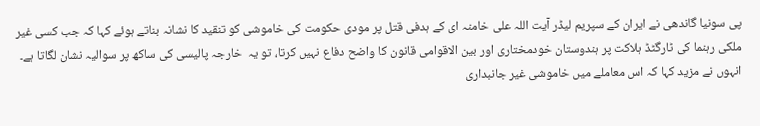پی سونیا گاندھی نے ایران کے سپریم لیڈر آیت اللہ علی خامنہ‌ ای کے ہدفی قتل پر مودی حکومت کی خاموشی کو تنقید کا نشانہ بناتے ہوئے کہا کہ جب کسی غیر ملکی رہنما کی ٹارگٹڈ ہلاکت پر ہندوستان خودمختاری اور بین الاقوامی قانون کا واضح دفاع نہیں کرتا، تو یہ  خارجہ پالیسی کی ساکھ پر سوالیہ نشان لگاتا ہے۔ انہوں نے مزید کہا کہ اس معاملے میں خاموشی غیر جانبداری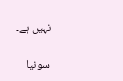نہیں ہے۔

سونیا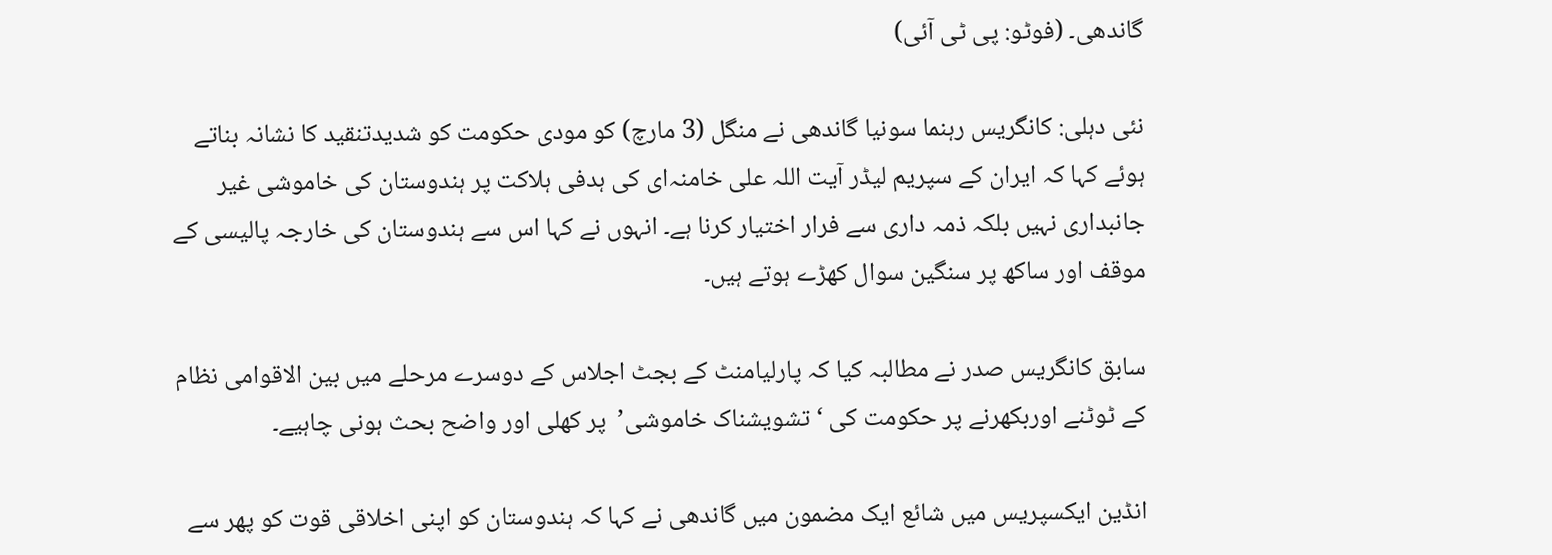گاندھی۔ (فوٹو: پی ٹی آئی)

نئی دہلی: کانگریس رہنما سونیا گاندھی نے منگل (3 مارچ) کو مودی حکومت کو شدیدتنقید کا نشانہ بناتے ہوئے کہا کہ ایران کے سپریم لیڈر آیت اللہ علی خامنہ‌ای کی ہدفی ہلاکت پر ہندوستان کی خاموشی غیر جانبداری نہیں بلکہ ذمہ داری سے فرار اختیار کرنا ہے۔ انہوں نے کہا اس سے ہندوستان کی خارجہ پالیسی کے موقف اور ساکھ پر سنگین سوال کھڑے ہوتے ہیں۔

سابق کانگریس صدر نے مطالبہ کیا کہ پارلیامنٹ کے بجٹ اجلاس کے دوسرے مرحلے میں بین الاقوامی نظام کے ٹوٹنے اوربکھرنے پر حکومت کی ‘تشویشناک خاموشی’  پر کھلی اور واضح بحث ہونی چاہیے۔

انڈین ایکسپریس میں شائع ایک مضمون میں گاندھی نے کہا کہ ہندوستان کو اپنی اخلاقی قوت کو پھر سے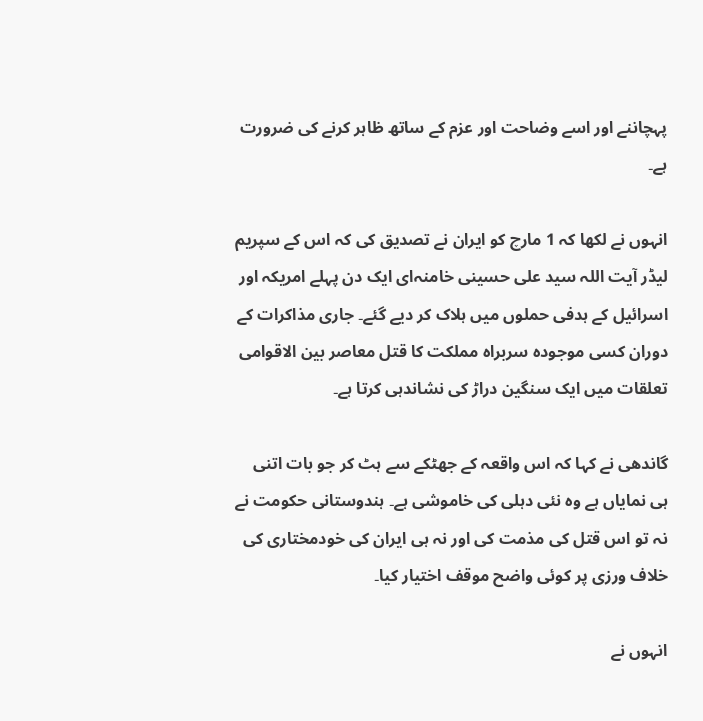پہچاننے اور اسے وضاحت اور عزم کے ساتھ ظاہر کرنے کی ضرورت ہے۔

انہوں نے لکھا کہ 1 مارچ کو ایران نے تصدیق کی کہ اس کے سپریم لیڈر آیت اللہ سید علی حسینی خامنہ‌ای ایک دن پہلے امریکہ اور اسرائیل کے ہدفی حملوں میں ہلاک کر دیے گئے۔ جاری مذاکرات کے دوران کسی موجودہ سربراہ مملکت کا قتل معاصر بین الاقوامی تعلقات میں ایک سنگین دراڑ کی نشاندہی کرتا ہے۔

گاندھی نے کہا کہ اس واقعہ کے جھٹکے سے ہٹ کر جو بات اتنی ہی نمایاں ہے وہ نئی دہلی کی خاموشی ہے۔ ہندوستانی حکومت نے نہ تو اس قتل کی مذمت کی اور نہ ہی ایران کی خودمختاری کی خلاف ورزی پر کوئی واضح موقف اختیار کیا۔

انہوں نے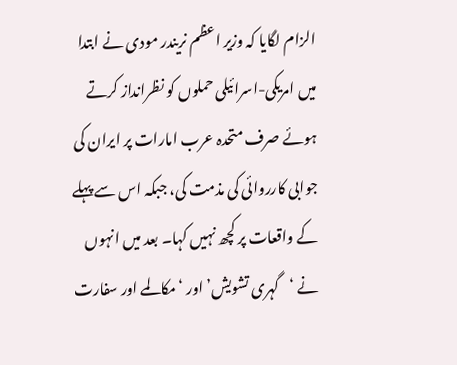الزام لگایا کہ وزیر اعظم نریندر مودی نے ابتدا میں امریکی-اسرائیلی حملوں کو نظرانداز کرتے ہوئے صرف متحدہ عرب امارات پر ایران کی جوابی کارروائی کی مذمت کی، جبکہ اس سے پہلے کے واقعات پر کچھ نہیں کہا۔ بعد میں انہوں نے ‘گہری تشویش’ اور ‘مکالمے اور سفارت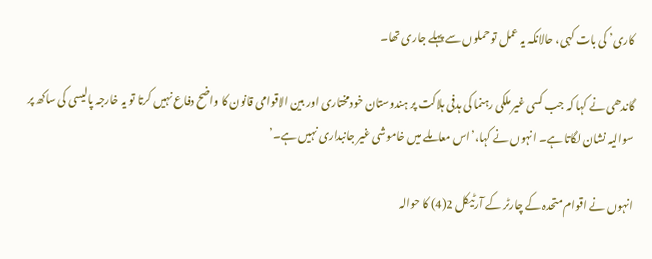کاری’ کی بات کہی، حالانکہ یہ عمل تو حملوں سے پہلے جاری تھا۔

گاندھی نے کہا کہ جب کسی غیر ملکی رہنما کی ہدفی ہلاکت پر ہندوستان خودمختاری اور بین الاقوامی قانون کا واضح دفاع نہیں کرتا تو یہ خارجہ پالیسی کی ساکھ پر سوالیہ نشان لگاتا ہے۔ انہوں نے کہا،’اس معاملے میں خاموشی غیر جانبداری نہیں ہے۔’

انہوں نے اقوام متحدہ کے چارٹر کے آرٹیکل 2(4) کا حوالہ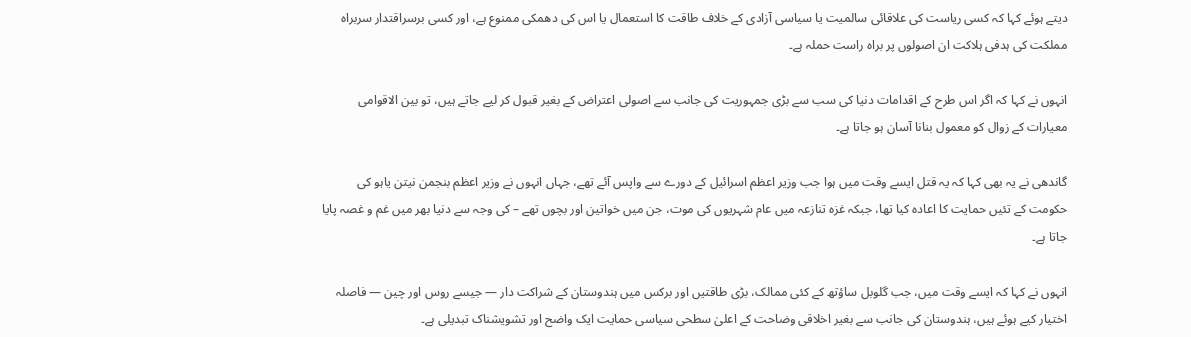دیتے ہوئے کہا کہ کسی ریاست کی علاقائی سالمیت یا سیاسی آزادی کے خلاف طاقت کا استعمال یا اس کی دھمکی ممنوع ہے، اور کسی برسراقتدار سربراہ مملکت کی ہدفی ہلاکت ان اصولوں پر براہ راست حملہ ہے۔

انہوں نے کہا کہ اگر اس طرح کے اقدامات دنیا کی سب سے بڑی جمہوریت کی جانب سے اصولی اعتراض کے بغیر قبول کر لیے جاتے ہیں، تو بین الاقوامی معیارات کے زوال کو معمول بنانا آسان ہو جاتا ہے۔

گاندھی نے یہ بھی کہا کہ یہ قتل ایسے وقت میں ہوا جب وزیر اعظم اسرائیل کے دورے سے واپس آئے تھے، جہاں انہوں نے وزیر اعظم بنجمن نیتن یاہو کی حکومت کے تئیں حمایت کا اعادہ کیا تھا، جبکہ غزہ تنازعہ میں عام شہریوں کی موت، جن میں خواتین اور بچوں تھے – کی وجہ سے دنیا بھر میں غم و غصہ پایا جاتا ہے۔

انہوں نے کہا کہ ایسے وقت میں، جب گلوبل ساؤتھ کے کئی ممالک، بڑی طاقتیں اور برکس میں ہندوستان کے شراکت دار — جیسے روس اور چین — فاصلہ اختیار کیے ہوئے ہیں، ہندوستان کی جانب سے بغیر اخلاقی وضاحت کے اعلیٰ سطحی سیاسی حمایت ایک واضح اور تشویشناک تبدیلی ہے۔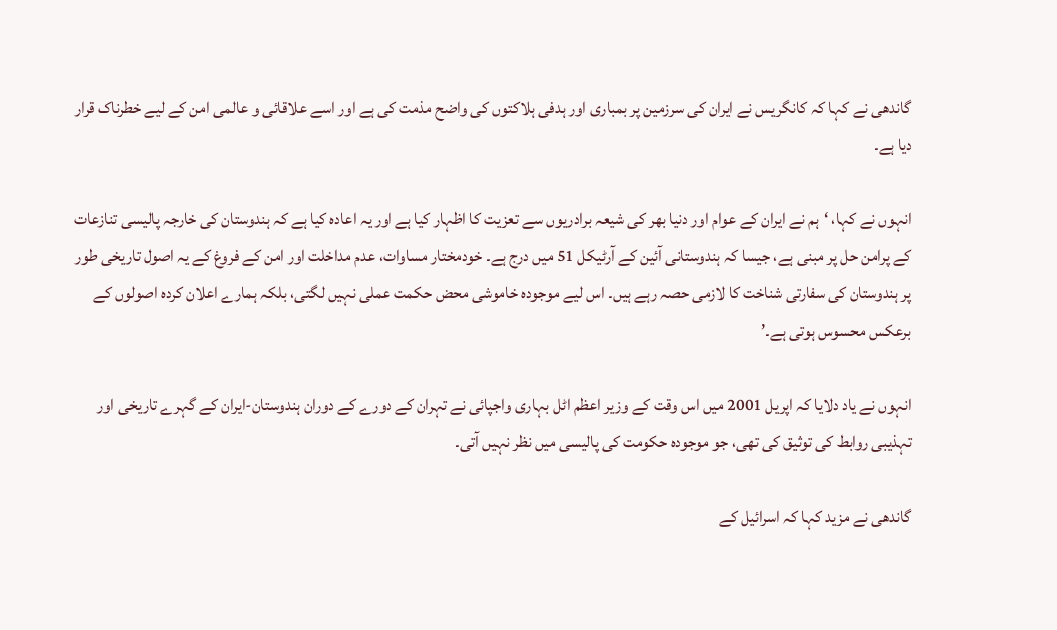گاندھی نے کہا کہ کانگریس نے ایران کی سرزمین پر بمباری اور ہدفی ہلاکتوں کی واضح مذمت کی ہے اور اسے علاقائی و عالمی امن کے لیے خطرناک قرار دیا ہے۔

انہوں نے کہا، ‘ہم نے ایران کے عوام اور دنیا بھر کی شیعہ برادریوں سے تعزیت کا اظہار کیا ہے اور یہ اعادہ کیا ہے کہ ہندوستان کی خارجہ پالیسی تنازعات کے پرامن حل پر مبنی ہے، جیسا کہ ہندوستانی آئین کے آرٹیکل 51 میں درج ہے۔ خودمختار مساوات، عدم مداخلت اور امن کے فروغ کے یہ اصول تاریخی طور پر ہندوستان کی سفارتی شناخت کا لازمی حصہ رہے ہیں۔ اس لیے موجودہ خاموشی محض حکمت عملی نہیں لگتی، بلکہ ہمارے اعلان کردہ اصولوں کے برعکس محسوس ہوتی ہے۔’

انہوں نے یاد دلایا کہ اپریل 2001 میں اس وقت کے وزیر اعظم اٹل بہاری واجپائی نے تہران کے دورے کے دوران ہندوستان-ایران کے گہرے تاریخی اور تہذیبی روابط کی توثیق کی تھی، جو موجودہ حکومت کی پالیسی میں نظر نہیں آتی۔

گاندھی نے مزید کہا کہ اسرائیل کے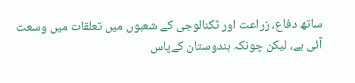ساتھ دفاع، زراعت اور ٹکنالوجی کے شعبوں میں تعلقات میں وسعت آئی ہے، لیکن چونکہ ہندوستان کےپاس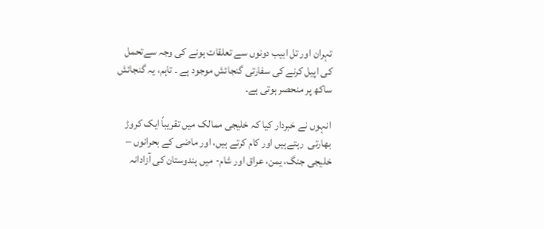تہران اور تل ابیب دونوں سے تعلقات ہونے کی وجہ سےتحمل کی اپیل کرنے کی سفارتی گنجائش موجود ہے ۔ تاہم، یہ گنجائش ساکھ پر منحصر ہوتی ہے۔

انہوں نے خبردار کیا کہ خلیجی ممالک میں تقریباً ایک کروڑ بھارتی  رہتےہیں اور کام کرتے ہیں، اور ماضی کے بحرانوں – خلیجی جنگ، یمن، عراق اور شام- میں ہندوستان کی آزادانہ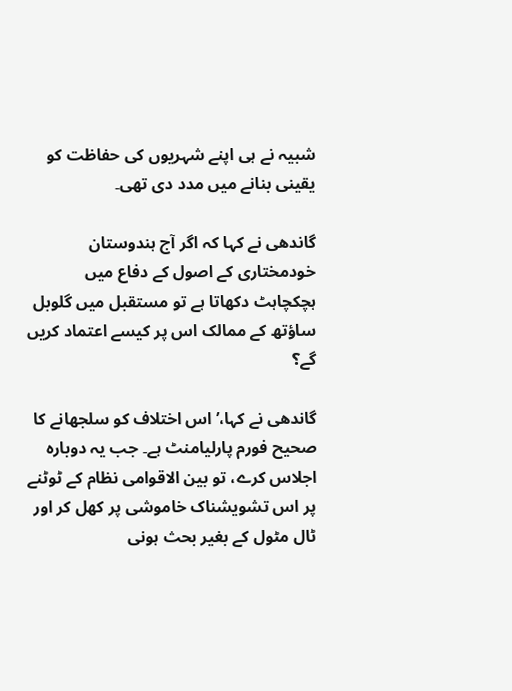شبیہ نے ہی اپنے شہریوں کی حفاظت کو یقینی بنانے میں مدد دی تھی۔

گاندھی نے کہا کہ اگر آج ہندوستان خودمختاری کے اصول کے دفاع میں ہچکچاہٹ دکھاتا ہے تو مستقبل میں گلوبل ساؤتھ کے ممالک اس پر کیسے اعتماد کریں گے؟

گاندھی نے کہا،’اس اختلاف کو سلجھانے کا صحیح فورم پارلیامنٹ ہے۔ جب یہ دوبارہ اجلاس کرے، تو بین الاقوامی نظام کے ٹوٹنے پر اس تشویشناک خاموشی پر کھل کر اور ٹال مٹول کے بغیر بحث ہونی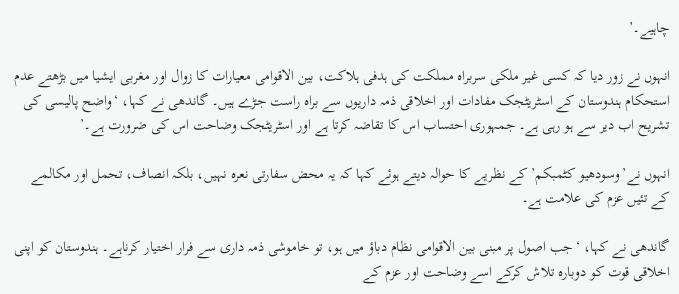چاہیے۔’

انہوں نے زور دیا کہ کسی غیر ملکی سربراہ مملکت کی ہدفی ہلاکت، بین الاقوامی معیارات کا زوال اور مغربی ایشیا میں بڑھتے عدم استحکام ہندوستان کے اسٹریٹجک مفادات اور اخلاقی ذمہ داریوں سے براہ راست جڑے ہیں۔ گاندھی نے کہا، ‘واضح پالیسی کی تشریح اب دیر سے ہو رہی ہے۔ جمہوری احتساب اس کا تقاضہ کرتا ہے اور اسٹریٹجک وضاحت اس کی ضرورت ہے۔’

انہوں نے’وسودھیو کٹمبکم’ کے نظریے کا حوالہ دیتے ہوئے کہا کہ یہ محض سفارتی نعرہ نہیں، بلکہ انصاف، تحمل اور مکالمے کے تئیں عزم کی علامت ہے۔

گاندھی نے کہا، ‘جب اصول پر مبنی بین الاقوامی نظام دباؤ میں ہو، تو خاموشی ذمہ داری سے فرار اختیار کرناہے۔ ہندوستان کو اپنی اخلاقی قوت کو دوبارہ تلاش کرکے اسے وضاحت اور عزم کے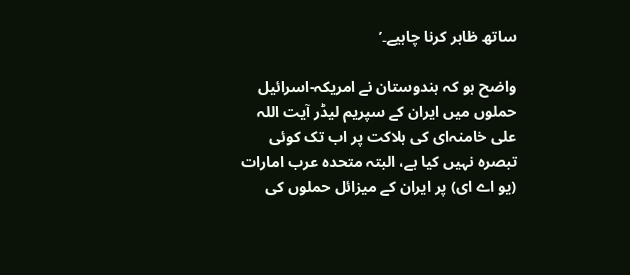ساتھ ظاہر کرنا چاہیے۔’

واضح ہو کہ ہندوستان نے امریکہ-اسرائیل حملوں میں ایران کے سپریم لیڈر آیت اللہ علی خامنہ‌ای کی ہلاکت پر اب تک کوئی تبصرہ نہیں کیا ہے، البتہ متحدہ عرب امارات (یو اے ای) پر ایران کے میزائل حملوں کی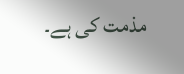مذمت کی ہے۔